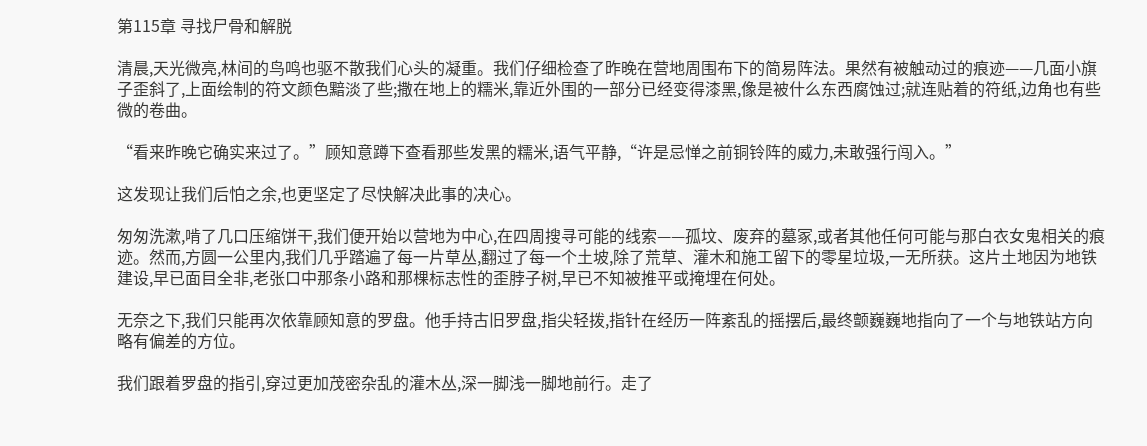第115章 寻找尸骨和解脱

清晨,天光微亮,林间的鸟鸣也驱不散我们心头的凝重。我们仔细检查了昨晚在营地周围布下的简易阵法。果然有被触动过的痕迹——几面小旗子歪斜了,上面绘制的符文颜色黯淡了些;撒在地上的糯米,靠近外围的一部分已经变得漆黑,像是被什么东西腐蚀过;就连贴着的符纸,边角也有些微的卷曲。

“看来昨晚它确实来过了。”顾知意蹲下查看那些发黑的糯米,语气平静,“许是忌惮之前铜铃阵的威力,未敢强行闯入。”

这发现让我们后怕之余,也更坚定了尽快解决此事的决心。

匆匆洗漱,啃了几口压缩饼干,我们便开始以营地为中心,在四周搜寻可能的线索——孤坟、废弃的墓冢,或者其他任何可能与那白衣女鬼相关的痕迹。然而,方圆一公里内,我们几乎踏遍了每一片草丛,翻过了每一个土坡,除了荒草、灌木和施工留下的零星垃圾,一无所获。这片土地因为地铁建设,早已面目全非,老张口中那条小路和那棵标志性的歪脖子树,早已不知被推平或掩埋在何处。

无奈之下,我们只能再次依靠顾知意的罗盘。他手持古旧罗盘,指尖轻拨,指针在经历一阵紊乱的摇摆后,最终颤巍巍地指向了一个与地铁站方向略有偏差的方位。

我们跟着罗盘的指引,穿过更加茂密杂乱的灌木丛,深一脚浅一脚地前行。走了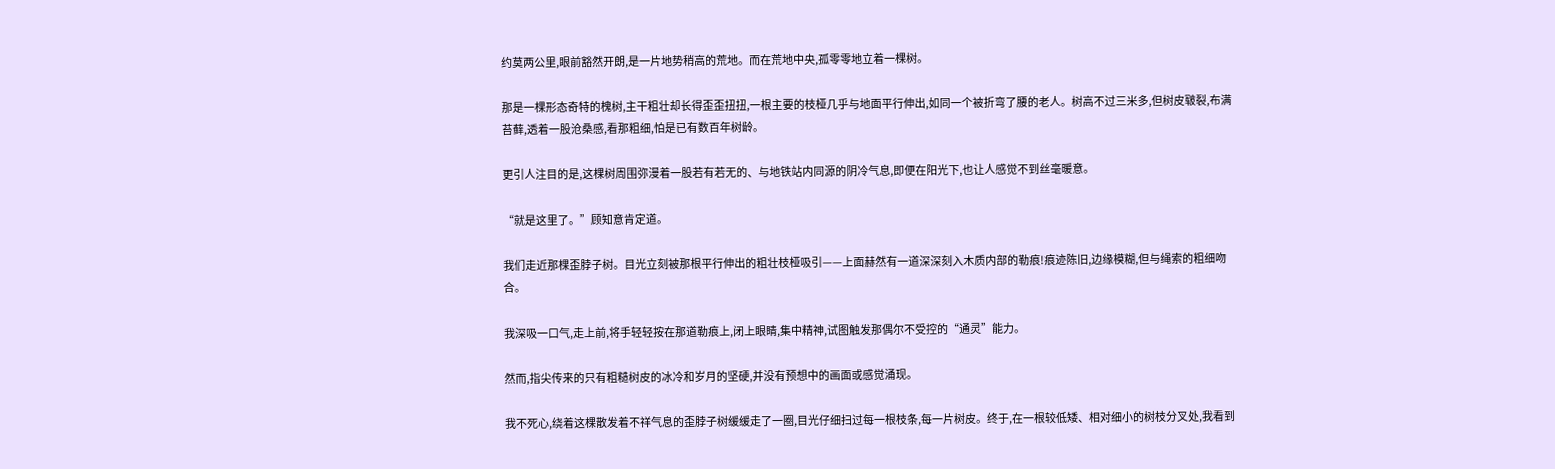约莫两公里,眼前豁然开朗,是一片地势稍高的荒地。而在荒地中央,孤零零地立着一棵树。

那是一棵形态奇特的槐树,主干粗壮却长得歪歪扭扭,一根主要的枝桠几乎与地面平行伸出,如同一个被折弯了腰的老人。树高不过三米多,但树皮皲裂,布满苔藓,透着一股沧桑感,看那粗细,怕是已有数百年树龄。

更引人注目的是,这棵树周围弥漫着一股若有若无的、与地铁站内同源的阴冷气息,即便在阳光下,也让人感觉不到丝毫暖意。

“就是这里了。”顾知意肯定道。

我们走近那棵歪脖子树。目光立刻被那根平行伸出的粗壮枝桠吸引——上面赫然有一道深深刻入木质内部的勒痕!痕迹陈旧,边缘模糊,但与绳索的粗细吻合。

我深吸一口气,走上前,将手轻轻按在那道勒痕上,闭上眼睛,集中精神,试图触发那偶尔不受控的“通灵”能力。

然而,指尖传来的只有粗糙树皮的冰冷和岁月的坚硬,并没有预想中的画面或感觉涌现。

我不死心,绕着这棵散发着不祥气息的歪脖子树缓缓走了一圈,目光仔细扫过每一根枝条,每一片树皮。终于,在一根较低矮、相对细小的树枝分叉处,我看到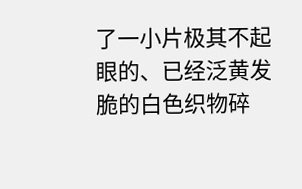了一小片极其不起眼的、已经泛黄发脆的白色织物碎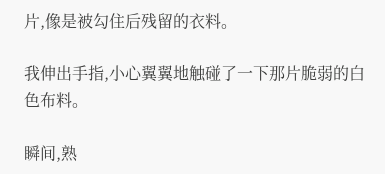片,像是被勾住后残留的衣料。

我伸出手指,小心翼翼地触碰了一下那片脆弱的白色布料。

瞬间,熟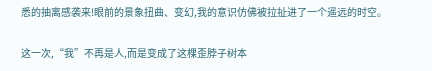悉的抽离感袭来!眼前的景象扭曲、变幻,我的意识仿佛被拉扯进了一个遥远的时空。

这一次,“我”不再是人,而是变成了这棵歪脖子树本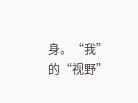身。“我”的“视野”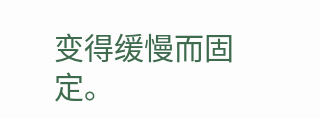变得缓慢而固定。